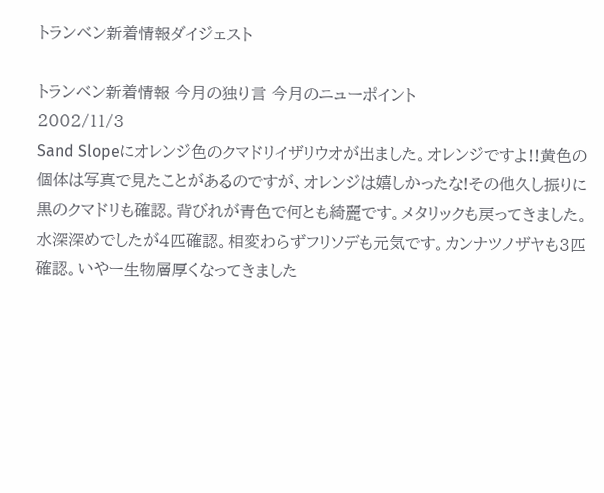トランベン新着情報ダイジェスト

トランベン新着情報 今月の独り言 今月のニューポイント
2002/11/3
Sand Slopeにオレンジ色のクマドリイザリウオが出ました。オレンジですよ!!黄色の個体は写真で見たことがあるのですが、オレンジは嬉しかったな!その他久し振りに黒のクマドリも確認。背びれが青色で何とも綺麗です。メタリックも戻ってきました。水深深めでしたが4匹確認。相変わらずフリソデも元気です。カンナツノザヤも3匹確認。いやー生物層厚くなってきました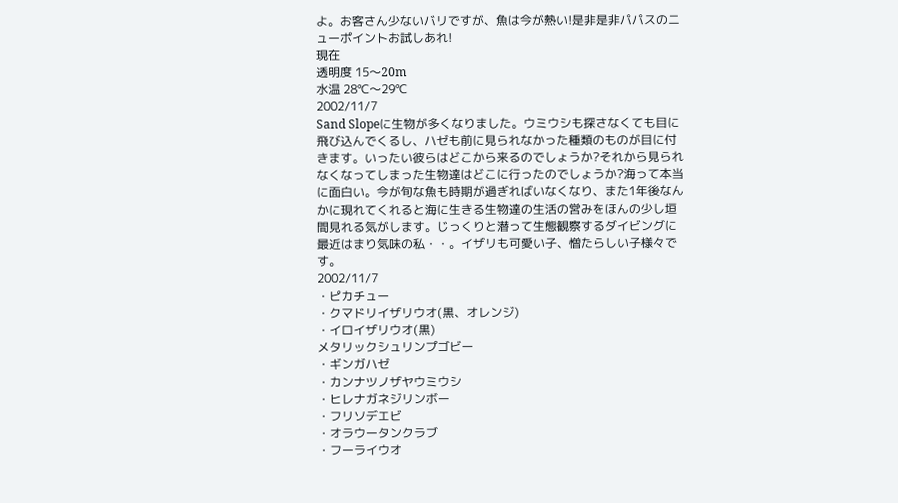よ。お客さん少ないバリですが、魚は今が熱い!是非是非パパスのニューポイントお試しあれ!
現在
透明度 15〜20m
水温 28℃〜29℃
2002/11/7
Sand Slopeに生物が多くなりました。ウミウシも探さなくても目に飛び込んでくるし、ハゼも前に見られなかった種類のものが目に付きます。いったい彼らはどこから来るのでしょうか?それから見られなくなってしまった生物達はどこに行ったのでしょうか?海って本当に面白い。今が旬な魚も時期が過ぎればいなくなり、また1年後なんかに現れてくれると海に生きる生物達の生活の営みをほんの少し垣間見れる気がします。じっくりと潜って生態観察するダイビングに最近はまり気味の私・・。イザリも可愛い子、憎たらしい子様々です。
2002/11/7
・ピカチュー
・クマドリイザリウオ(黒、オレンジ)
・イロイザリウオ(黒)
メタリックシュリンプゴビー
・ギンガハゼ
・カンナツノザヤウミウシ
・ヒレナガネジリンボー
・フリソデエビ
・オラウータンクラブ
・フーライウオ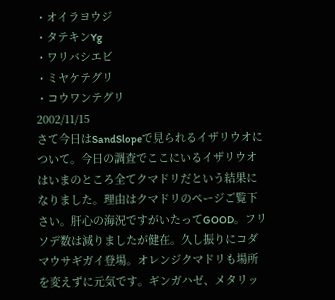・オイラヨウジ
・タテキンYg
・ワリバシエビ
・ミヤケテグリ
・コウワンテグリ
2002/11/15
さて今日はSandSlopeで見られるイザリウオについて。今日の調査でここにいるイザリウオはいまのところ全てクマドリだという結果になりました。理由はクマドリのページご覧下さい。肝心の海況ですがいたってGOOD。フリソデ数は減りましたが健在。久し振りにコダマウサギガイ登場。オレンジクマドリも場所を変えずに元気です。ギンガハゼ、メタリッ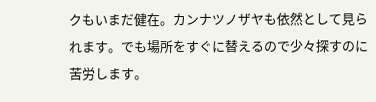クもいまだ健在。カンナツノザヤも依然として見られます。でも場所をすぐに替えるので少々探すのに苦労します。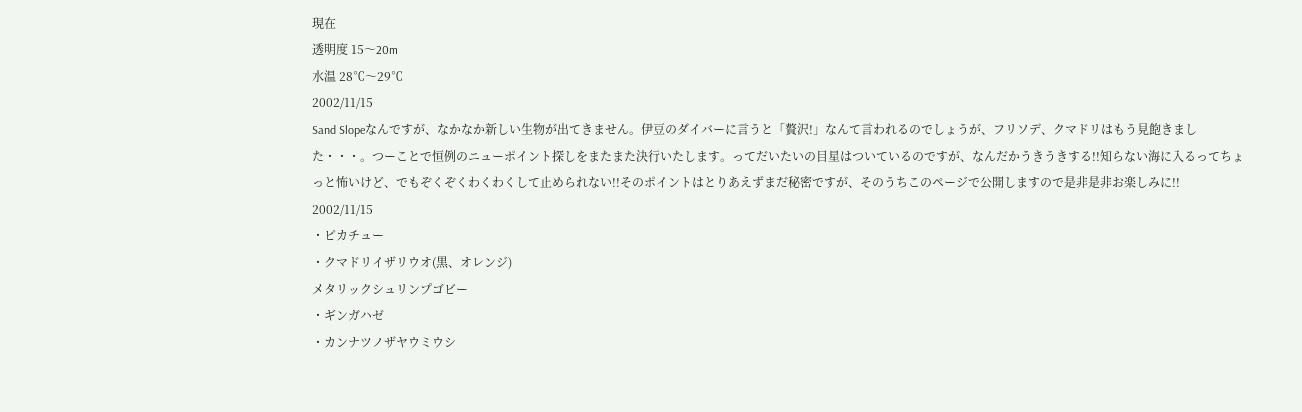現在
透明度 15〜20m
水温 28℃〜29℃
2002/11/15
Sand Slopeなんですが、なかなか新しい生物が出てきません。伊豆のダイバーに言うと「贅沢!」なんて言われるのでしょうが、フリソデ、クマドリはもう見飽きました・・・。つーことで恒例のニューポイント探しをまたまた決行いたします。ってだいたいの目星はついているのですが、なんだかうきうきする!!知らない海に入るってちょっと怖いけど、でもぞくぞくわくわくして止められない!!そのポイントはとりあえずまだ秘密ですが、そのうちこのページで公開しますので是非是非お楽しみに!!
2002/11/15
・ピカチュー
・クマドリイザリウオ(黒、オレンジ)
メタリックシュリンプゴビー
・ギンガハゼ
・カンナツノザヤウミウシ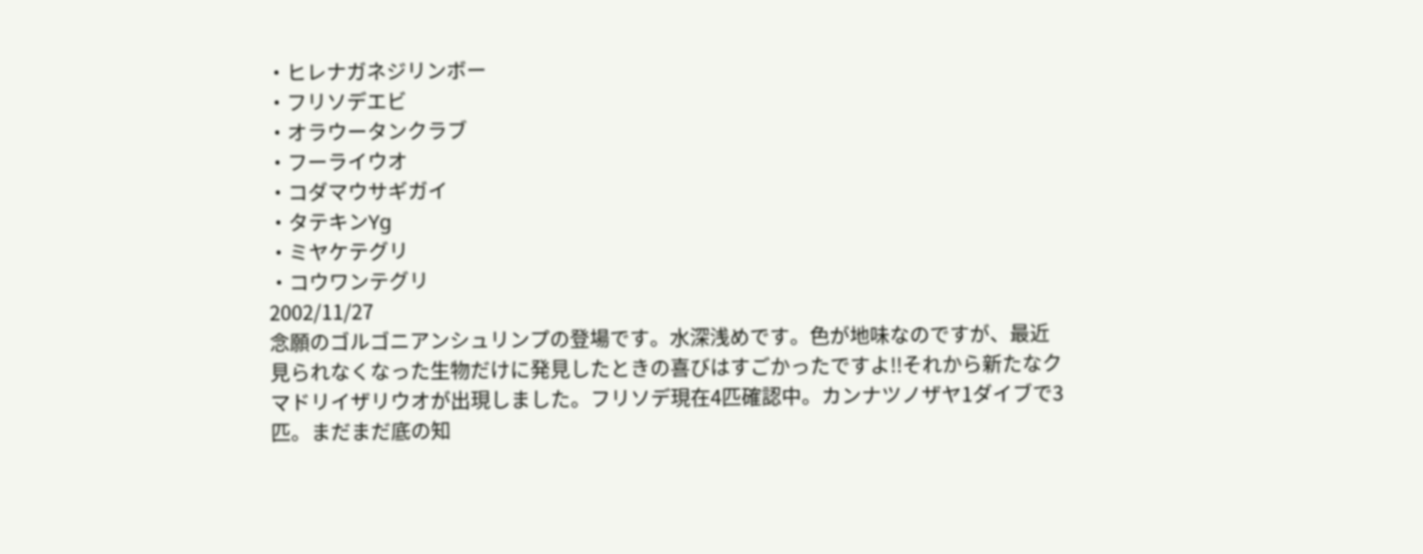・ヒレナガネジリンボー
・フリソデエビ
・オラウータンクラブ
・フーライウオ
・コダマウサギガイ
・タテキンYg
・ミヤケテグリ
・コウワンテグリ
2002/11/27
念願のゴルゴニアンシュリンプの登場です。水深浅めです。色が地味なのですが、最近見られなくなった生物だけに発見したときの喜びはすごかったですよ!!それから新たなクマドリイザリウオが出現しました。フリソデ現在4匹確認中。カンナツノザヤ1ダイブで3匹。まだまだ底の知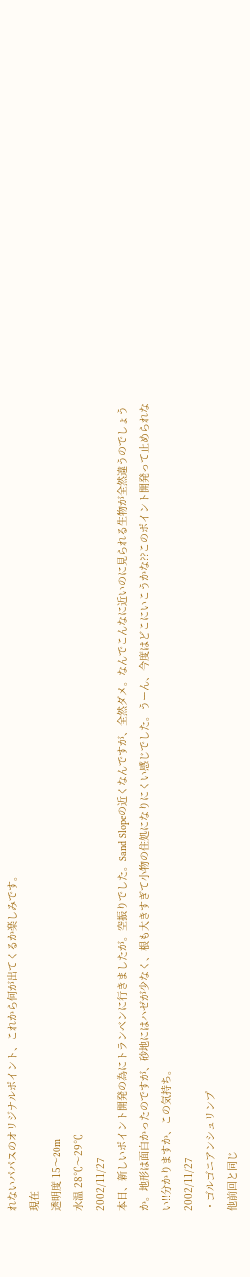れないパパスのオリジナルポイント、これから何が出てくるか楽しみです。
現在
透明度 15〜20m
水温 28℃〜29℃
2002/11/27
本日、新しいポイント開発の為にトランベンに行きましたが。空振りでした。Sand Slopeの近くなんですが、全然ダメ。なんでこんなに近いのに見られる生物が全然違うのでしょうか。地形は面白かったのですが、砂地にはハゼが少なく、根も大きすぎて小物の住処になりにくい感じでした。うーん、今度はどこにいこうかな??このポイント開発って止められない!!分かりますか、この気持ち。
2002/11/27
・ゴルゴニアンシュリンプ
他前回と同じ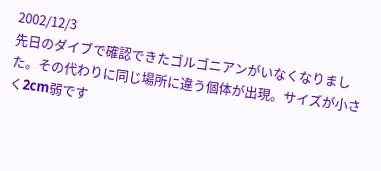2002/12/3
先日のダイブで確認できたゴルゴニアンがいなくなりました。その代わりに同じ場所に違う個体が出現。サイズが小さく2cm弱です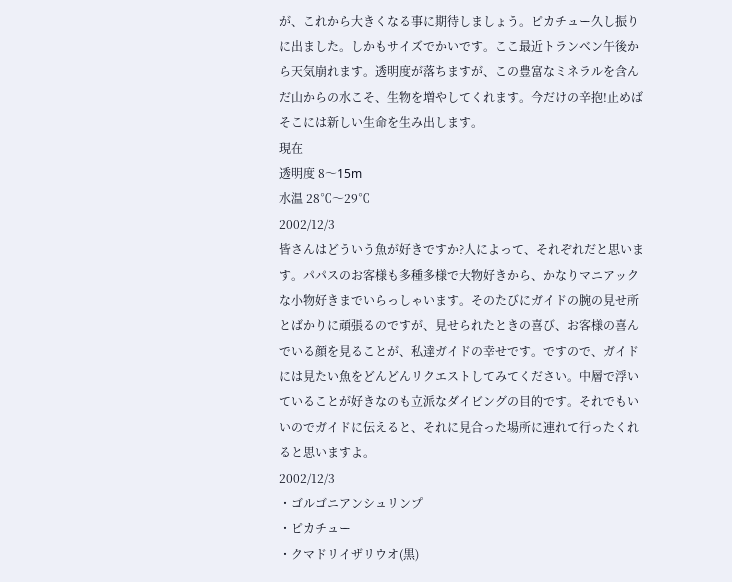が、これから大きくなる事に期待しましょう。ピカチュー久し振りに出ました。しかもサイズでかいです。ここ最近トランベン午後から天気崩れます。透明度が落ちますが、この豊富なミネラルを含んだ山からの水こそ、生物を増やしてくれます。今だけの辛抱!止めばそこには新しい生命を生み出します。
現在
透明度 8〜15m
水温 28℃〜29℃
2002/12/3
皆さんはどういう魚が好きですか?人によって、それぞれだと思います。パパスのお客様も多種多様で大物好きから、かなりマニアックな小物好きまでいらっしゃいます。そのたびにガイドの腕の見せ所とばかりに頑張るのですが、見せられたときの喜び、お客様の喜んでいる顔を見ることが、私達ガイドの幸せです。ですので、ガイドには見たい魚をどんどんリクエストしてみてください。中層で浮いていることが好きなのも立派なダイビングの目的です。それでもいいのでガイドに伝えると、それに見合った場所に連れて行ったくれると思いますよ。
2002/12/3
・ゴルゴニアンシュリンプ
・ピカチュー
・クマドリイザリウオ(黒)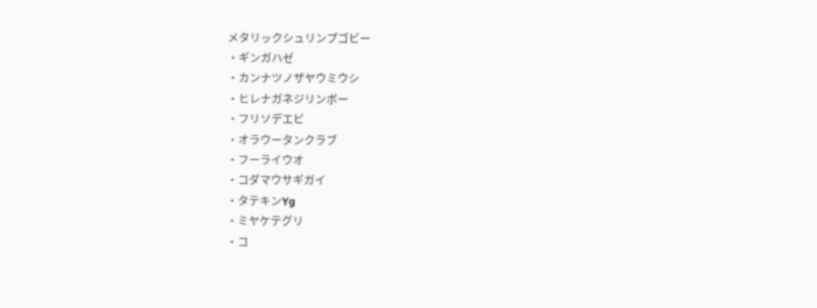メタリックシュリンプゴビー
・ギンガハゼ
・カンナツノザヤウミウシ
・ヒレナガネジリンボー
・フリソデエビ
・オラウータンクラブ
・フーライウオ
・コダマウサギガイ
・タテキンYg
・ミヤケテグリ
・コ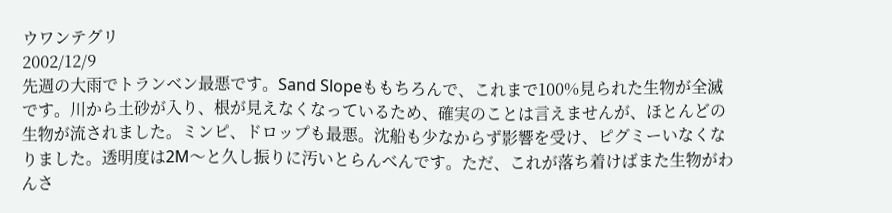ウワンテグリ
2002/12/9
先週の大雨でトランベン最悪です。Sand Slopeももちろんで、これまで100%見られた生物が全滅です。川から土砂が入り、根が見えなくなっているため、確実のことは言えませんが、ほとんどの生物が流されました。ミンピ、ドロップも最悪。沈船も少なからず影響を受け、ピグミーいなくなりました。透明度は2M〜と久し振りに汚いとらんべんです。ただ、これが落ち着けばまた生物がわんさ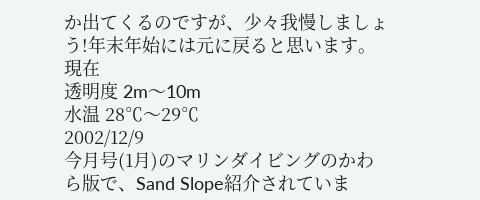か出てくるのですが、少々我慢しましょう!年末年始には元に戻ると思います。
現在
透明度 2m〜10m
水温 28℃〜29℃
2002/12/9
今月号(1月)のマリンダイビングのかわら版で、Sand Slope紹介されていま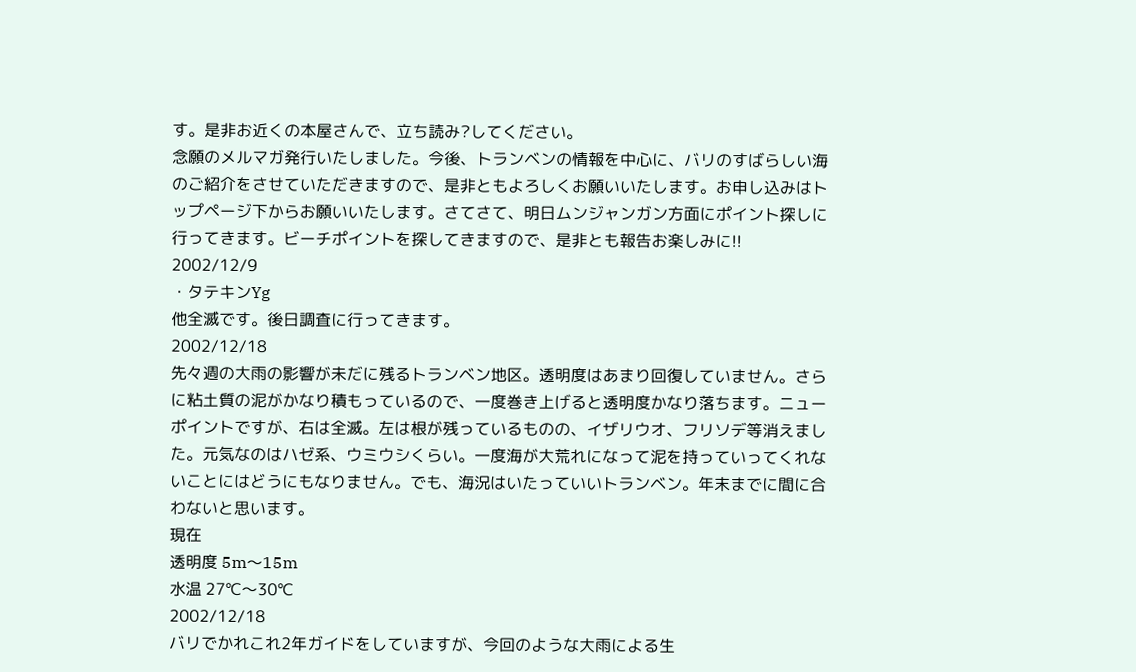す。是非お近くの本屋さんで、立ち読み?してください。
念願のメルマガ発行いたしました。今後、トランベンの情報を中心に、バリのすばらしい海のご紹介をさせていただきますので、是非ともよろしくお願いいたします。お申し込みはトップページ下からお願いいたします。さてさて、明日ムンジャンガン方面にポイント探しに行ってきます。ビーチポイントを探してきますので、是非とも報告お楽しみに!!
2002/12/9
・タテキンYg
他全滅です。後日調査に行ってきます。
2002/12/18
先々週の大雨の影響が未だに残るトランベン地区。透明度はあまり回復していません。さらに粘土質の泥がかなり積もっているので、一度巻き上げると透明度かなり落ちます。ニューポイントですが、右は全滅。左は根が残っているものの、イザリウオ、フリソデ等消えました。元気なのはハゼ系、ウミウシくらい。一度海が大荒れになって泥を持っていってくれないことにはどうにもなりません。でも、海況はいたっていいトランベン。年末までに間に合わないと思います。
現在
透明度 5m〜15m
水温 27℃〜30℃
2002/12/18
バリでかれこれ2年ガイドをしていますが、今回のような大雨による生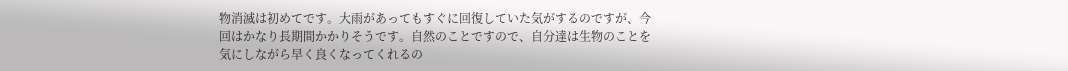物消滅は初めてです。大雨があってもすぐに回復していた気がするのですが、今回はかなり長期間かかりそうです。自然のことですので、自分達は生物のことを気にしながら早く良くなってくれるの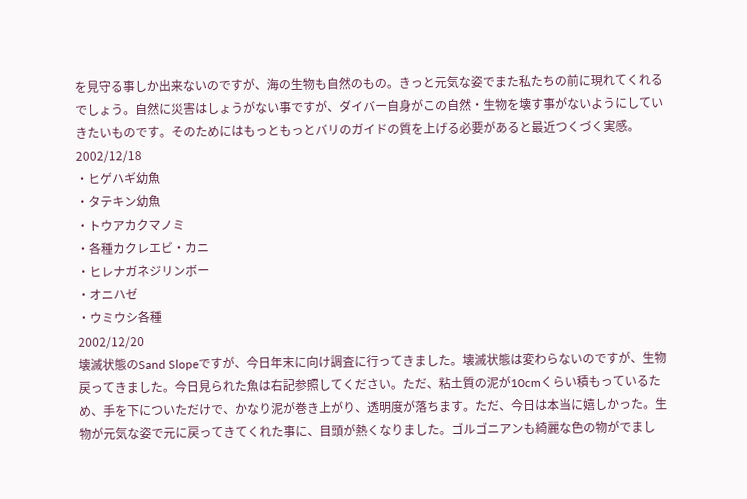を見守る事しか出来ないのですが、海の生物も自然のもの。きっと元気な姿でまた私たちの前に現れてくれるでしょう。自然に災害はしょうがない事ですが、ダイバー自身がこの自然・生物を壊す事がないようにしていきたいものです。そのためにはもっともっとバリのガイドの質を上げる必要があると最近つくづく実感。
2002/12/18
・ヒゲハギ幼魚
・タテキン幼魚
・トウアカクマノミ
・各種カクレエビ・カニ
・ヒレナガネジリンボー
・オニハゼ
・ウミウシ各種
2002/12/20
壊滅状態のSand Slopeですが、今日年末に向け調査に行ってきました。壊滅状態は変わらないのですが、生物戻ってきました。今日見られた魚は右記参照してください。ただ、粘土質の泥が10cmくらい積もっているため、手を下についただけで、かなり泥が巻き上がり、透明度が落ちます。ただ、今日は本当に嬉しかった。生物が元気な姿で元に戻ってきてくれた事に、目頭が熱くなりました。ゴルゴニアンも綺麗な色の物がでまし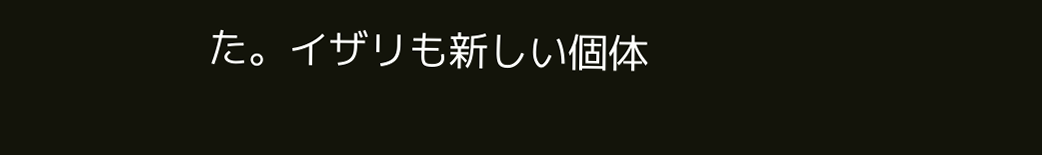た。イザリも新しい個体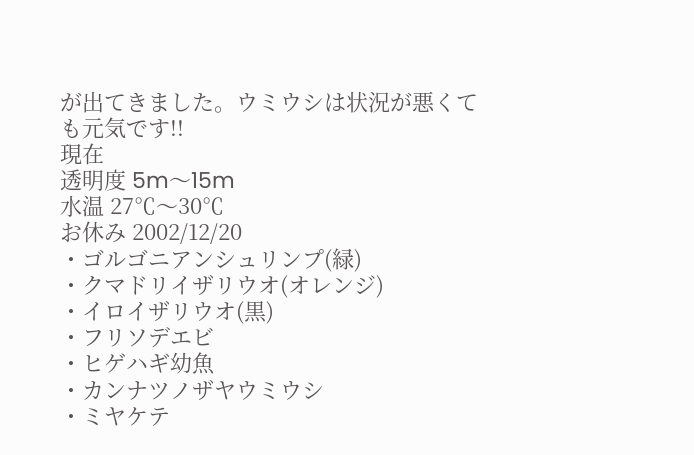が出てきました。ウミウシは状況が悪くても元気です!!
現在
透明度 5m〜15m
水温 27℃〜30℃
お休み 2002/12/20
・ゴルゴニアンシュリンプ(緑)
・クマドリイザリウオ(オレンジ)
・イロイザリウオ(黒)
・フリソデエビ
・ヒゲハギ幼魚
・カンナツノザヤウミウシ
・ミヤケテ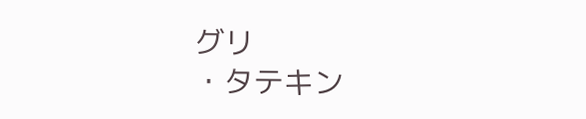グリ
・タテキン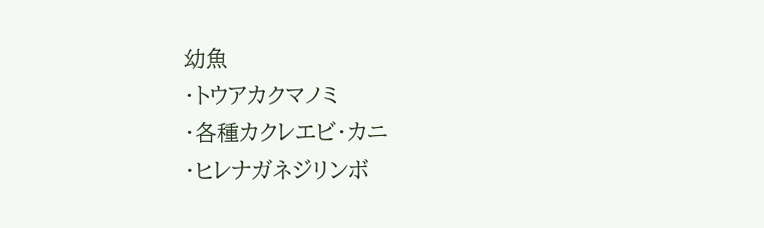幼魚
・トウアカクマノミ
・各種カクレエビ・カニ
・ヒレナガネジリンボ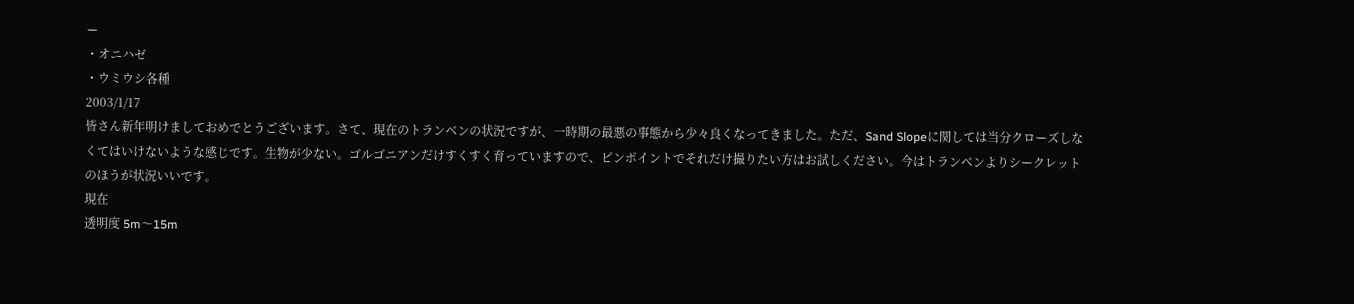ー
・オニハゼ
・ウミウシ各種
2003/1/17
皆さん新年明けましておめでとうございます。さて、現在のトランベンの状況ですが、一時期の最悪の事態から少々良くなってきました。ただ、Sand Slopeに関しては当分クローズしなくてはいけないような感じです。生物が少ない。ゴルゴニアンだけすくすく育っていますので、ピンポイントでそれだけ撮りたい方はお試しください。今はトランベンよりシークレットのほうが状況いいです。
現在
透明度 5m〜15m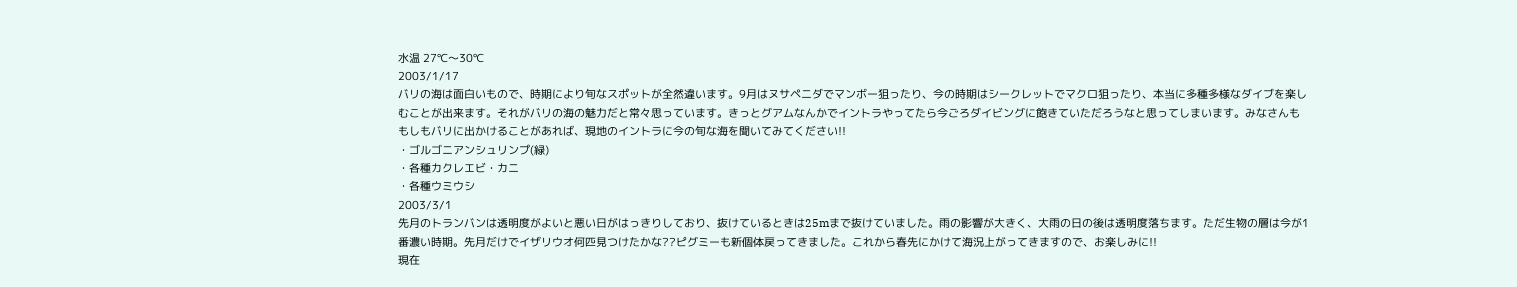水温 27℃〜30℃
2003/1/17
バリの海は面白いもので、時期により旬なスポットが全然違います。9月はヌサペニダでマンボー狙ったり、今の時期はシークレットでマクロ狙ったり、本当に多種多様なダイブを楽しむことが出来ます。それがバリの海の魅力だと常々思っています。きっとグアムなんかでイントラやってたら今ごろダイビングに飽きていただろうなと思ってしまいます。みなさんももしもバリに出かけることがあれば、現地のイントラに今の旬な海を聞いてみてください!!
・ゴルゴニアンシュリンプ(緑)
・各種カクレエビ・カニ
・各種ウミウシ
2003/3/1
先月のトランバンは透明度がよいと悪い日がはっきりしており、抜けているときは25mまで抜けていました。雨の影響が大きく、大雨の日の後は透明度落ちます。ただ生物の層は今が1番濃い時期。先月だけでイザリウオ何匹見つけたかな??ピグミーも新個体戻ってきました。これから春先にかけて海況上がってきますので、お楽しみに!!
現在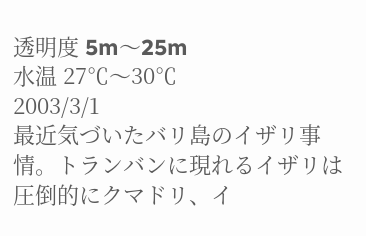透明度 5m〜25m
水温 27℃〜30℃
2003/3/1
最近気づいたバリ島のイザリ事情。トランバンに現れるイザリは圧倒的にクマドリ、イ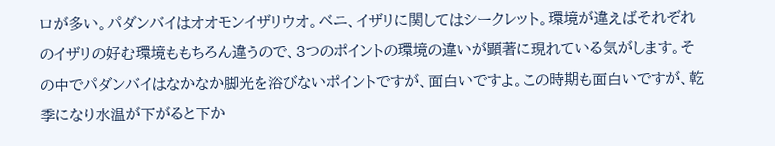ロが多い。パダンバイはオオモンイザリウオ。ベニ、イザリに関してはシークレット。環境が違えばそれぞれのイザリの好む環境ももちろん違うので、3つのポイントの環境の違いが顕著に現れている気がします。その中でパダンバイはなかなか脚光を浴びないポイントですが、面白いですよ。この時期も面白いですが、乾季になり水温が下がると下か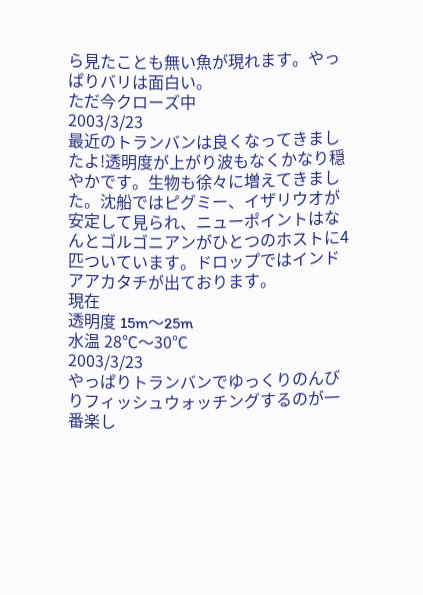ら見たことも無い魚が現れます。やっぱりバリは面白い。
ただ今クローズ中
2003/3/23
最近のトランバンは良くなってきましたよ!透明度が上がり波もなくかなり穏やかです。生物も徐々に増えてきました。沈船ではピグミー、イザリウオが安定して見られ、ニューポイントはなんとゴルゴニアンがひとつのホストに4匹ついています。ドロップではインドアアカタチが出ております。
現在
透明度 15m〜25m
水温 28℃〜30℃
2003/3/23
やっぱりトランバンでゆっくりのんびりフィッシュウォッチングするのが一番楽し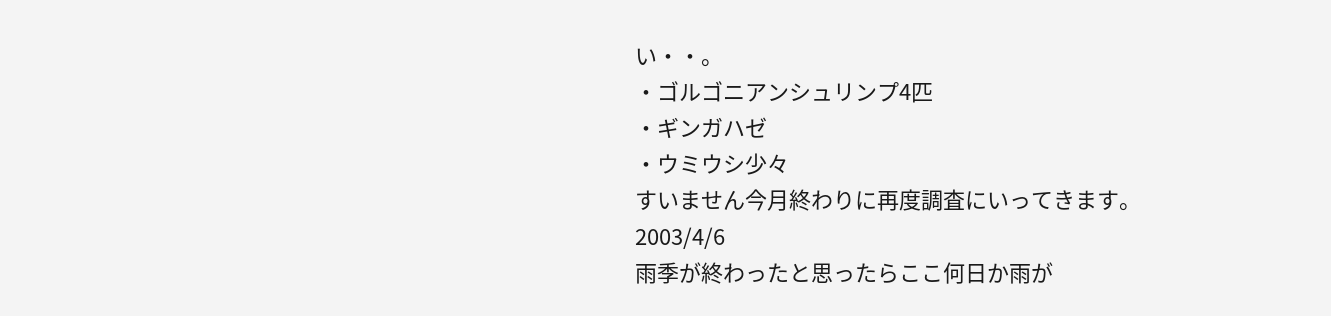い・・。
・ゴルゴニアンシュリンプ4匹
・ギンガハゼ
・ウミウシ少々
すいません今月終わりに再度調査にいってきます。
2003/4/6
雨季が終わったと思ったらここ何日か雨が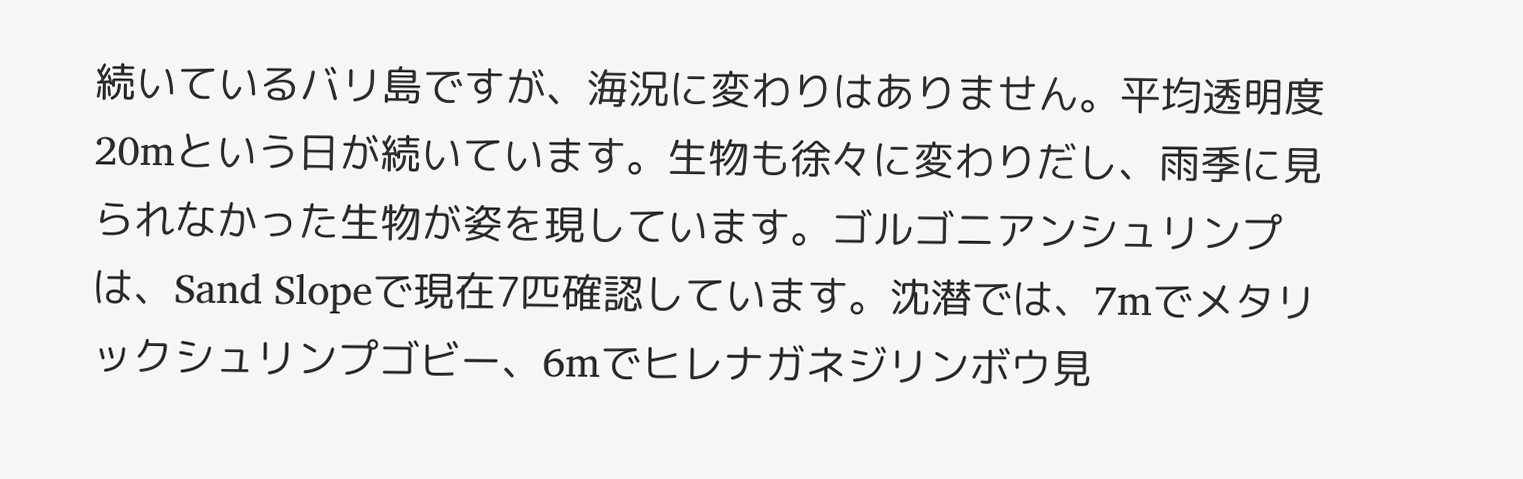続いているバリ島ですが、海況に変わりはありません。平均透明度20mという日が続いています。生物も徐々に変わりだし、雨季に見られなかった生物が姿を現しています。ゴルゴニアンシュリンプは、Sand Slopeで現在7匹確認しています。沈潜では、7mでメタリックシュリンプゴビー、6mでヒレナガネジリンボウ見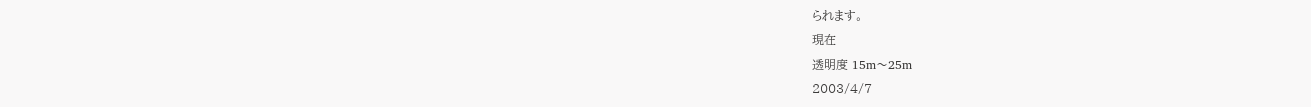られます。
現在
透明度 15m〜25m
2003/4/7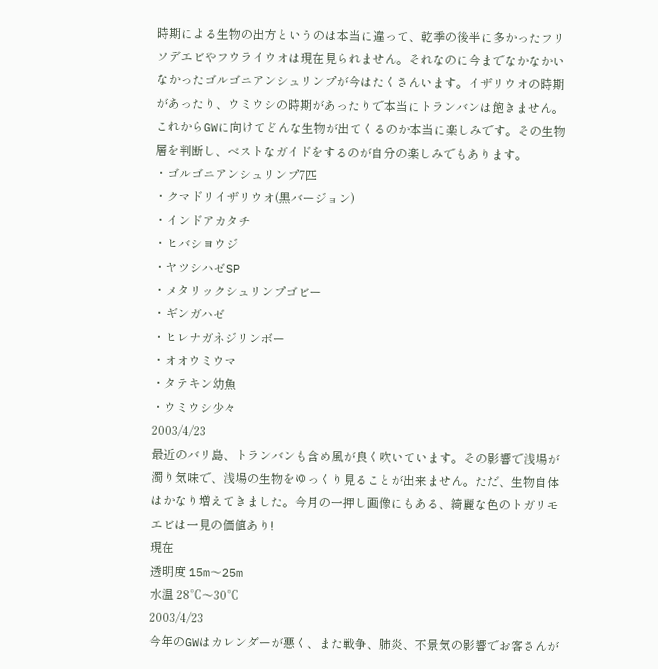時期による生物の出方というのは本当に違って、乾季の後半に多かったフリソデエビやフウライウオは現在見られません。それなのに今までなかなかいなかったゴルゴニアンシュリンプが今はたくさんいます。イザリウオの時期があったり、ウミウシの時期があったりで本当にトランバンは飽きません。これからGWに向けてどんな生物が出てくるのか本当に楽しみです。その生物層を判断し、ベストなガイドをするのが自分の楽しみでもあります。
・ゴルゴニアンシュリンプ7匹
・クマドリイザリウオ(黒バージョン)
・インドアカタチ
・ヒバシヨウジ
・ヤツシハゼSP
・メタリックシュリンプゴビー
・ギンガハゼ
・ヒレナガネジリンボー
・オオウミウマ
・タテキン幼魚
・ウミウシ少々
2003/4/23
最近のバリ島、トランバンも含め風が良く吹いています。その影響で浅場が濁り気味で、浅場の生物をゆっくり見ることが出来ません。ただ、生物自体はかなり増えてきました。今月の一押し画像にもある、綺麗な色のトガリモエビは一見の価値あり!
現在
透明度 15m〜25m
水温 28℃〜30℃
2003/4/23
今年のGWはカレンダーが悪く、また戦争、肺炎、不景気の影響でお客さんが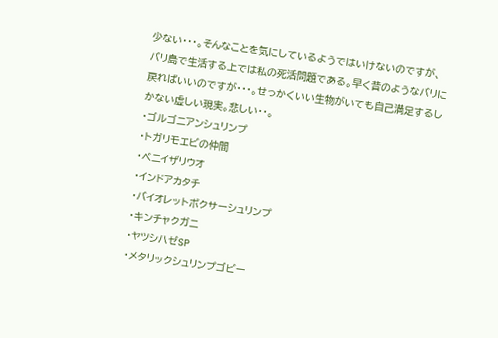少ない・・・。そんなことを気にしているようではいけないのですが、バリ島で生活する上では私の死活問題である。早く昔のようなバリに戻ればいいのですが・・・。せっかくいい生物がいても自己満足するしかない虚しい現実。悲しい・・。
・ゴルゴニアンシュリンプ
・トガリモエビの仲間
・ベニイザリウオ
・インドアカタチ
・バイオレットボクサーシュリンプ
・キンチャクガニ
・ヤツシハゼSP
・メタリックシュリンプゴビー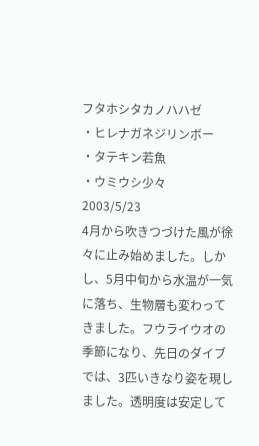フタホシタカノハハゼ
・ヒレナガネジリンボー
・タテキン若魚
・ウミウシ少々
2003/5/23
4月から吹きつづけた風が徐々に止み始めました。しかし、5月中旬から水温が一気に落ち、生物層も変わってきました。フウライウオの季節になり、先日のダイブでは、3匹いきなり姿を現しました。透明度は安定して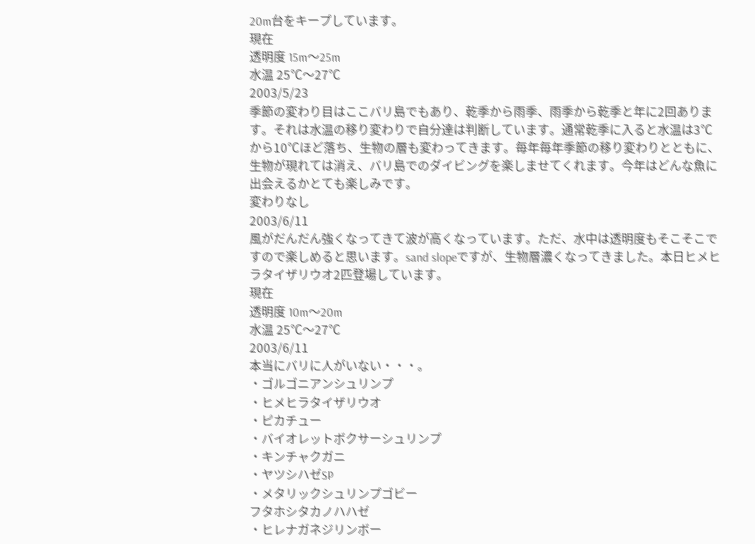20m台をキープしています。
現在
透明度 15m〜25m
水温 25℃〜27℃
2003/5/23
季節の変わり目はここバリ島でもあり、乾季から雨季、雨季から乾季と年に2回あります。それは水温の移り変わりで自分達は判断しています。通常乾季に入ると水温は3℃から10℃ほど落ち、生物の層も変わってきます。毎年毎年季節の移り変わりとともに、生物が現れては消え、バリ島でのダイビングを楽しませてくれます。今年はどんな魚に出会えるかとても楽しみです。
変わりなし
2003/6/11
風がだんだん強くなってきて波が高くなっています。ただ、水中は透明度もそこそこですので楽しめると思います。sand slopeですが、生物層濃くなってきました。本日ヒメヒラタイザリウオ2匹登場しています。
現在
透明度 10m〜20m
水温 25℃〜27℃
2003/6/11
本当にバリに人がいない・・・。
・ゴルゴニアンシュリンプ
・ヒメヒラタイザリウオ
・ピカチュー
・バイオレットボクサーシュリンプ
・キンチャクガニ
・ヤツシハゼSP
・メタリックシュリンプゴビー
フタホシタカノハハゼ
・ヒレナガネジリンボー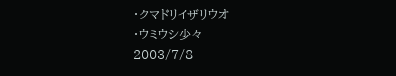・クマドリイザリウオ
・ウミウシ少々
2003/7/8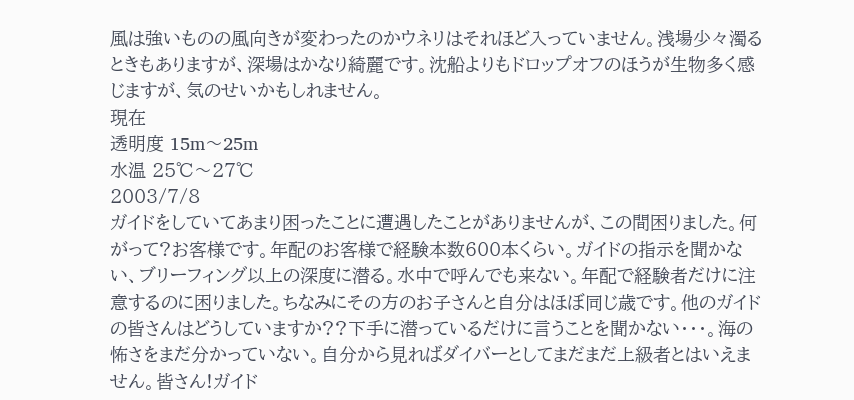風は強いものの風向きが変わったのかウネリはそれほど入っていません。浅場少々濁るときもありますが、深場はかなり綺麗です。沈船よりもドロップオフのほうが生物多く感じますが、気のせいかもしれません。
現在
透明度 15m〜25m
水温 25℃〜27℃
2003/7/8
ガイドをしていてあまり困ったことに遭遇したことがありませんが、この間困りました。何がって?お客様です。年配のお客様で経験本数600本くらい。ガイドの指示を聞かない、ブリーフィング以上の深度に潜る。水中で呼んでも来ない。年配で経験者だけに注意するのに困りました。ちなみにその方のお子さんと自分はほぼ同じ歳です。他のガイドの皆さんはどうしていますか??下手に潜っているだけに言うことを聞かない・・・。海の怖さをまだ分かっていない。自分から見ればダイバーとしてまだまだ上級者とはいえません。皆さん!ガイド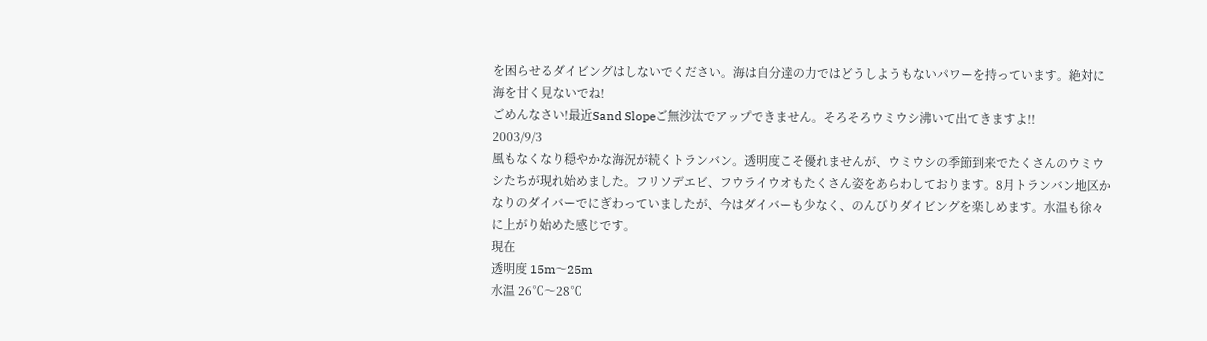を困らせるダイビングはしないでください。海は自分達の力ではどうしようもないパワーを持っています。絶対に海を甘く見ないでね!
ごめんなさい!最近Sand Slopeご無沙汰でアップできません。そろそろウミウシ沸いて出てきますよ!!
2003/9/3
風もなくなり穏やかな海況が続くトランバン。透明度こそ優れませんが、ウミウシの季節到来でたくさんのウミウシたちが現れ始めました。フリソデエビ、フウライウオもたくさん姿をあらわしております。8月トランバン地区かなりのダイバーでにぎわっていましたが、今はダイバーも少なく、のんびりダイビングを楽しめます。水温も徐々に上がり始めた感じです。
現在
透明度 15m〜25m
水温 26℃〜28℃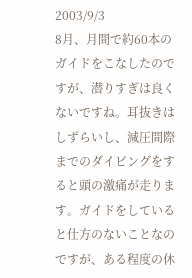2003/9/3
8月、月間で約60本のガイドをこなしたのですが、潜りすぎは良くないですね。耳抜きはしずらいし、減圧間際までのダイビングをすると頭の激痛が走ります。ガイドをしていると仕方のないことなのですが、ある程度の休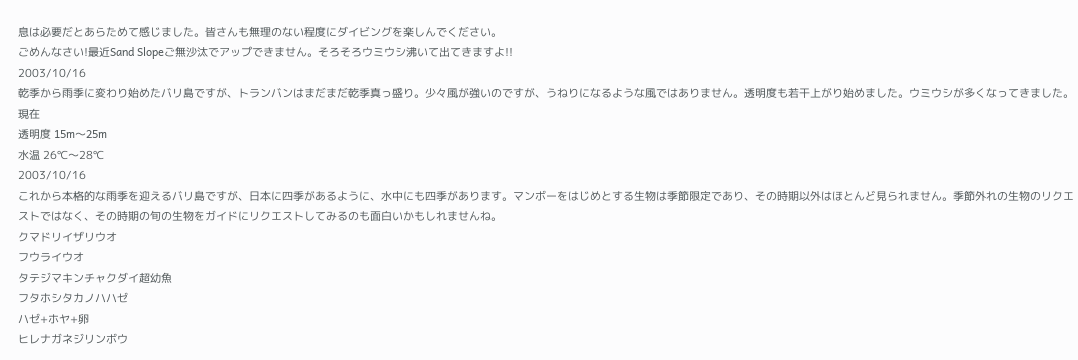息は必要だとあらためて感じました。皆さんも無理のない程度にダイビングを楽しんでください。
ごめんなさい!最近Sand Slopeご無沙汰でアップできません。そろそろウミウシ沸いて出てきますよ!!
2003/10/16
乾季から雨季に変わり始めたバリ島ですが、トランバンはまだまだ乾季真っ盛り。少々風が強いのですが、うねりになるような風ではありません。透明度も若干上がり始めました。ウミウシが多くなってきました。
現在
透明度 15m〜25m
水温 26℃〜28℃
2003/10/16
これから本格的な雨季を迎えるバリ島ですが、日本に四季があるように、水中にも四季があります。マンボーをはじめとする生物は季節限定であり、その時期以外はほとんど見られません。季節外れの生物のリクエストではなく、その時期の旬の生物をガイドにリクエストしてみるのも面白いかもしれませんね。
クマドリイザリウオ
フウライウオ
タテジマキンチャクダイ超幼魚
フタホシタカノハハゼ
ハゼ+ホヤ+卵
ヒレナガネジリンボウ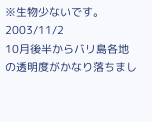※生物少ないです。
2003/11/2
10月後半からバリ島各地の透明度がかなり落ちまし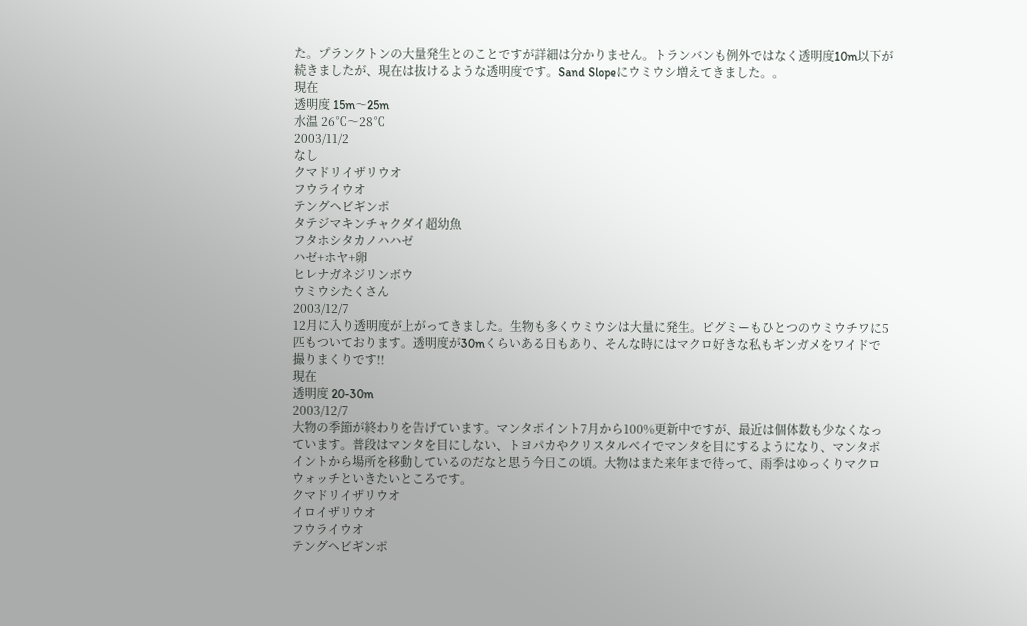た。プランクトンの大量発生とのことですが詳細は分かりません。トランバンも例外ではなく透明度10m以下が続きましたが、現在は抜けるような透明度です。Sand Slopeにウミウシ増えてきました。。
現在
透明度 15m〜25m
水温 26℃〜28℃
2003/11/2
なし
クマドリイザリウオ
フウライウオ
テングヘビギンポ
タテジマキンチャクダイ超幼魚
フタホシタカノハハゼ
ハゼ+ホヤ+卵
ヒレナガネジリンボウ
ウミウシたくさん
2003/12/7
12月に入り透明度が上がってきました。生物も多くウミウシは大量に発生。ピグミーもひとつのウミウチワに5匹もついております。透明度が30mくらいある日もあり、そんな時にはマクロ好きな私もギンガメをワイドで撮りまくりです!!
現在
透明度 20-30m
2003/12/7
大物の季節が終わりを告げています。マンタポイント7月から100%更新中ですが、最近は個体数も少なくなっています。普段はマンタを目にしない、トヨパカやクリスタルベイでマンタを目にするようになり、マンタポイントから場所を移動しているのだなと思う今日この頃。大物はまた来年まで待って、雨季はゆっくりマクロウォッチといきたいところです。
クマドリイザリウオ
イロイザリウオ
フウライウオ
テングヘビギンポ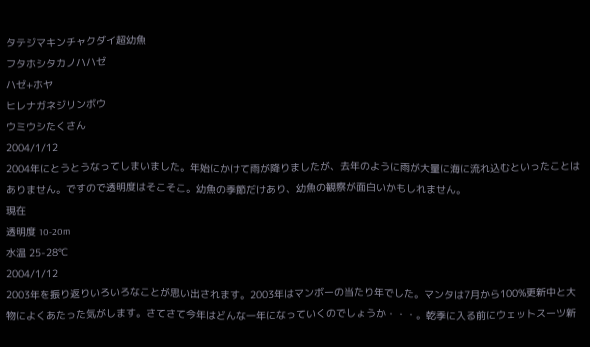タテジマキンチャクダイ超幼魚
フタホシタカノハハゼ
ハゼ+ホヤ
ヒレナガネジリンボウ
ウミウシたくさん
2004/1/12
2004年にとうとうなってしまいました。年始にかけて雨が降りましたが、去年のように雨が大量に海に流れ込むといったことはありません。ですので透明度はそこそこ。幼魚の季節だけあり、幼魚の観察が面白いかもしれません。
現在
透明度 10-20m
水温 25-28℃
2004/1/12
2003年を振り返りいろいろなことが思い出されます。2003年はマンボーの当たり年でした。マンタは7月から100%更新中と大物によくあたった気がします。さてさて今年はどんな一年になっていくのでしょうか・・・。乾季に入る前にウェットスーツ新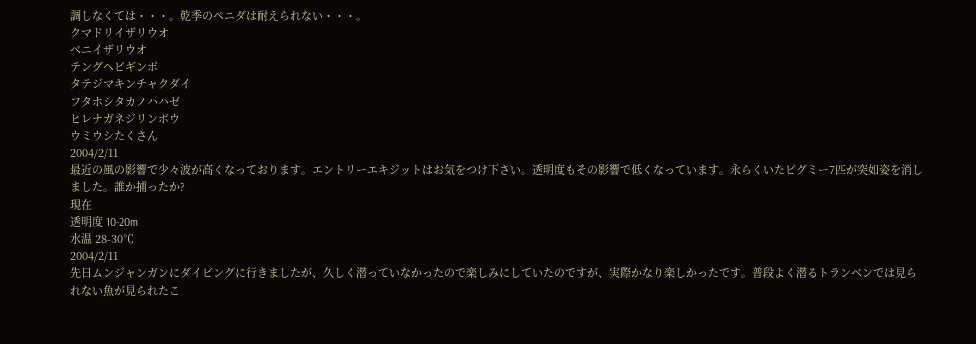調しなくては・・・。乾季のペニダは耐えられない・・・。
クマドリイザリウオ
ベニイザリウオ
テングヘビギンポ
タテジマキンチャクダイ
フタホシタカノハハゼ
ヒレナガネジリンボウ
ウミウシたくさん
2004/2/11
最近の風の影響で少々波が高くなっております。エントリーエキジットはお気をつけ下さい。透明度もその影響で低くなっています。永らくいたピグミー7匹が突如姿を消しました。誰か捕ったか?
現在
透明度 10-20m
水温 28-30℃
2004/2/11
先日ムンジャンガンにダイビングに行きましたが、久しく潜っていなかったので楽しみにしていたのですが、実際かなり楽しかったです。普段よく潜るトランベンでは見られない魚が見られたこ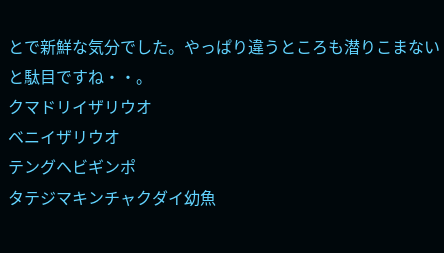とで新鮮な気分でした。やっぱり違うところも潜りこまないと駄目ですね・・。
クマドリイザリウオ
ベニイザリウオ
テングヘビギンポ
タテジマキンチャクダイ幼魚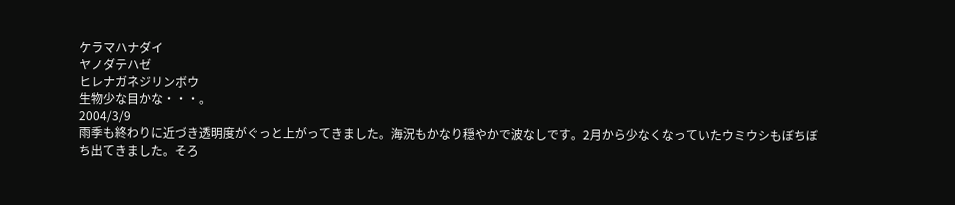ケラマハナダイ
ヤノダテハゼ
ヒレナガネジリンボウ
生物少な目かな・・・。
2004/3/9
雨季も終わりに近づき透明度がぐっと上がってきました。海況もかなり穏やかで波なしです。2月から少なくなっていたウミウシもぼちぼち出てきました。そろ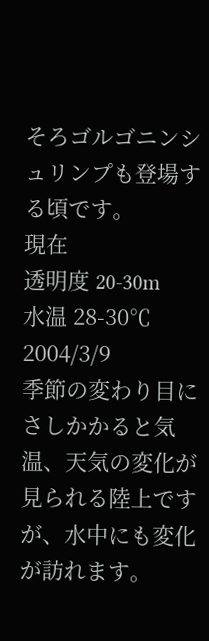そろゴルゴニンシュリンプも登場する頃です。
現在
透明度 20-30m
水温 28-30℃
2004/3/9
季節の変わり目にさしかかると気温、天気の変化が見られる陸上ですが、水中にも変化が訪れます。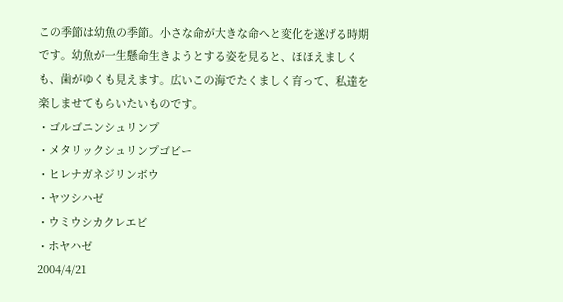この季節は幼魚の季節。小さな命が大きな命へと変化を遂げる時期です。幼魚が一生懸命生きようとする姿を見ると、ほほえましくも、歯がゆくも見えます。広いこの海でたくましく育って、私達を楽しませてもらいたいものです。
・ゴルゴニンシュリンプ
・メタリックシュリンプゴビー
・ヒレナガネジリンボウ
・ヤツシハゼ
・ウミウシカクレエビ
・ホヤハゼ
2004/4/21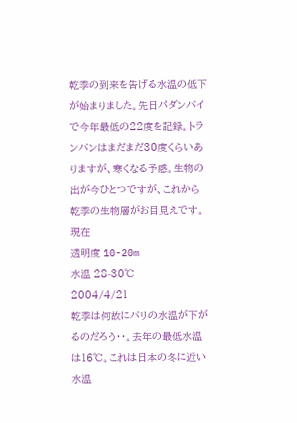乾季の到来を告げる水温の低下が始まりました。先日パダンバイで今年最低の22度を記録。トランバンはまだまだ30度くらいありますが、寒くなる予感。生物の出が今ひとつですが、これから乾季の生物層がお目見えです。
現在
透明度 10-20m
水温 28-30℃
2004/4/21
乾季は何故にバリの水温が下がるのだろう・・。去年の最低水温は16℃。これは日本の冬に近い水温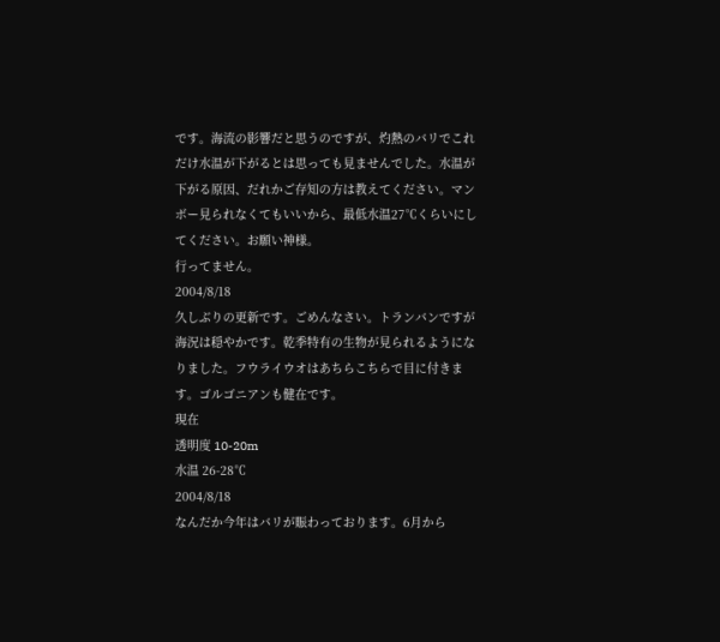です。海流の影響だと思うのですが、灼熱のバリでこれだけ水温が下がるとは思っても見ませんでした。水温が下がる原因、だれかご存知の方は教えてください。マンボー見られなくてもいいから、最低水温27℃くらいにしてください。お願い神様。
行ってません。
2004/8/18
久しぶりの更新です。ごめんなさい。トランバンですが海況は穏やかです。乾季特有の生物が見られるようになりました。フウライウオはあちらこちらで目に付きます。ゴルゴニアンも健在です。
現在
透明度 10-20m
水温 26-28℃
2004/8/18
なんだか今年はバリが賑わっております。6月から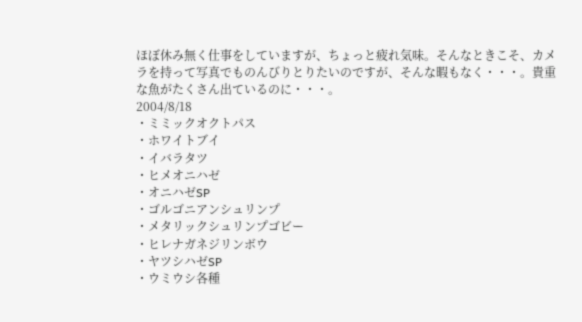ほぼ休み無く仕事をしていますが、ちょっと疲れ気味。そんなときこそ、カメラを持って写真でものんびりとりたいのですが、そんな暇もなく・・・。貴重な魚がたくさん出ているのに・・・。
2004/8/18
・ミミックオクトパス
・ホワイトブイ
・イバラタツ
・ヒメオニハゼ
・オニハゼSP
・ゴルゴニアンシュリンプ
・メタリックシュリンプゴビー
・ヒレナガネジリンボウ
・ヤツシハゼSP
・ウミウシ各種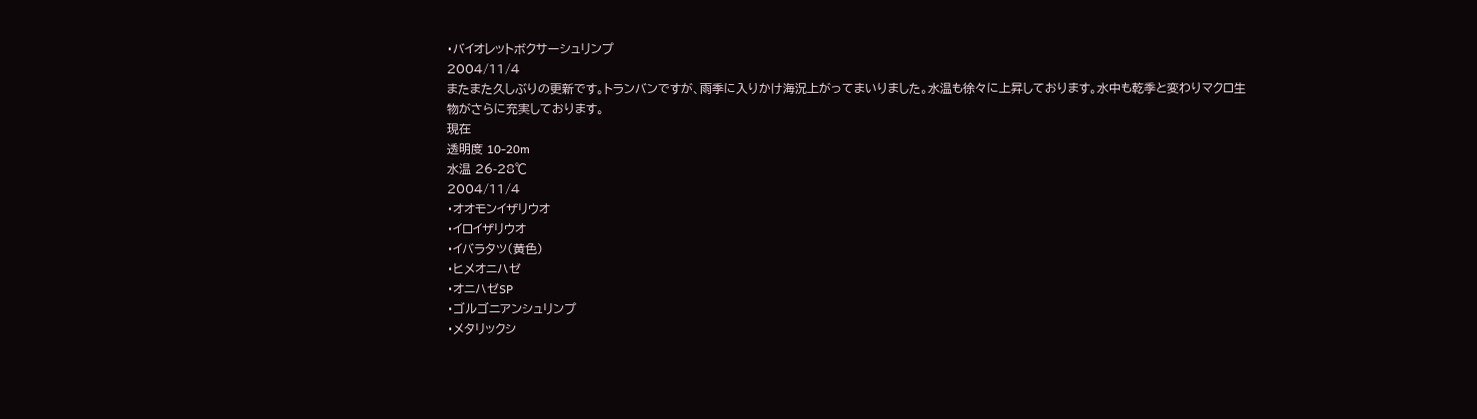・バイオレットボクサーシュリンプ
2004/11/4
またまた久しぶりの更新です。トランバンですが、雨季に入りかけ海況上がってまいりました。水温も徐々に上昇しております。水中も乾季と変わりマクロ生物がさらに充実しております。
現在
透明度 10-20m
水温 26-28℃
2004/11/4
・オオモンイザリウオ
・イロイザリウオ
・イバラタツ(黄色)
・ヒメオニハゼ
・オニハゼSP
・ゴルゴニアンシュリンプ
・メタリックシ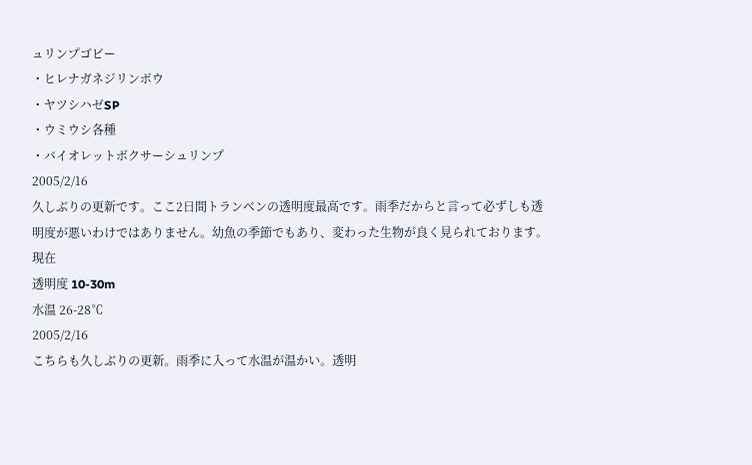ュリンプゴビー
・ヒレナガネジリンボウ
・ヤツシハゼSP
・ウミウシ各種
・バイオレットボクサーシュリンプ
2005/2/16
久しぶりの更新です。ここ2日間トランベンの透明度最高です。雨季だからと言って必ずしも透明度が悪いわけではありません。幼魚の季節でもあり、変わった生物が良く見られております。
現在
透明度 10-30m
水温 26-28℃
2005/2/16
こちらも久しぶりの更新。雨季に入って水温が温かい。透明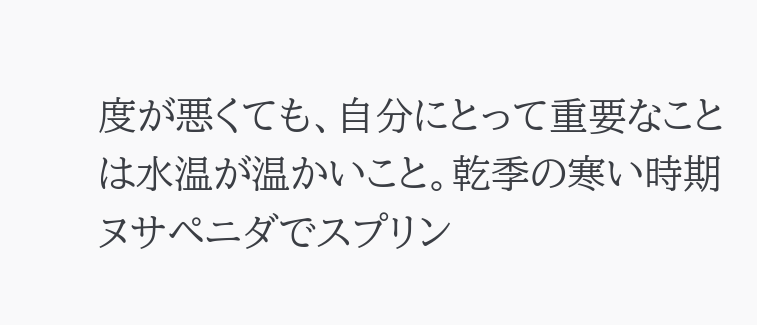度が悪くても、自分にとって重要なことは水温が温かいこと。乾季の寒い時期ヌサペニダでスプリン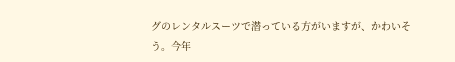グのレンタルスーツで潜っている方がいますが、かわいそう。今年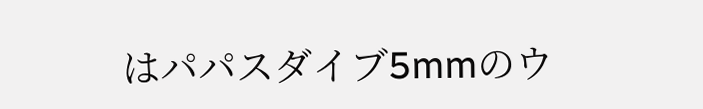はパパスダイブ5mmのウ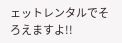ェットレンタルでそろえますよ!!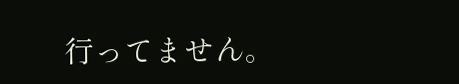行ってません。